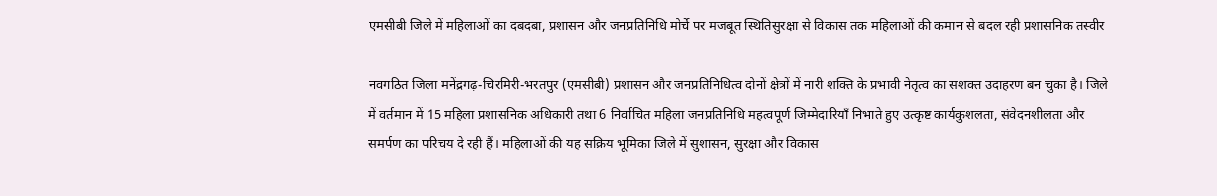एमसीबी जिले में महिलाओं का दबदबा, प्रशासन और जनप्रतिनिधि मोर्चे पर मजबूत स्थितिसुरक्षा से विकास तक महिलाओं की कमान से बदल रही प्रशासनिक तस्वीर

नवगठित जिला मनेंद्रगढ़-चिरमिरी-भरतपुर (एमसीबी) प्रशासन और जनप्रतिनिधित्व दोनों क्षेत्रों में नारी शक्ति के प्रभावी नेतृत्व का सशक्त उदाहरण बन चुका है। जिले में वर्तमान में 15 महिला प्रशासनिक अधिकारी तथा 6 निर्वाचित महिला जनप्रतिनिधि महत्वपूर्ण जिम्मेदारियाँ निभाते हुए उत्कृष्ट कार्यकुशलता, संवेदनशीलता और समर्पण का परिचय दे रही हैं। महिलाओं की यह सक्रिय भूमिका जिले में सुशासन, सुरक्षा और विकास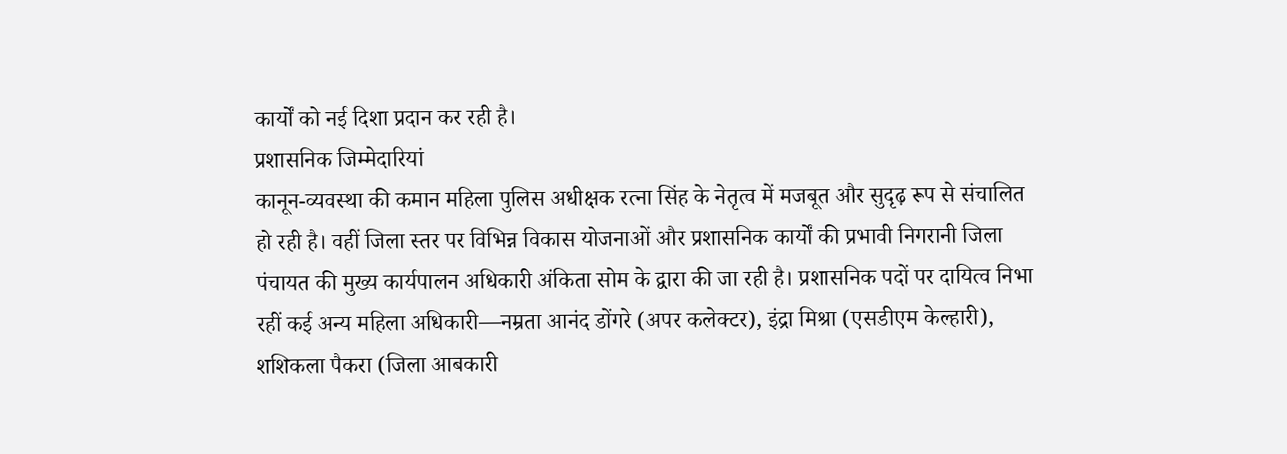कार्यों को नई दिशा प्रदान कर रही है।
प्रशासनिक जिम्मेदारियां
कानून-व्यवस्था की कमान महिला पुलिस अधीक्षक रत्ना सिंह के नेतृत्व में मजबूत और सुदृढ़ रूप से संचालित हो रही है। वहीं जिला स्तर पर विभिन्न विकास योजनाओं और प्रशासनिक कार्यों की प्रभावी निगरानी जिला पंचायत की मुख्य कार्यपालन अधिकारी अंकिता सोम के द्वारा की जा रही है। प्रशासनिक पदों पर दायित्व निभा रहीं कई अन्य महिला अधिकारी—नम्रता आनंद डोंगरे (अपर कलेक्टर), इंद्रा मिश्रा (एसडीएम केल्हारी), शशिकला पैकरा (जिला आबकारी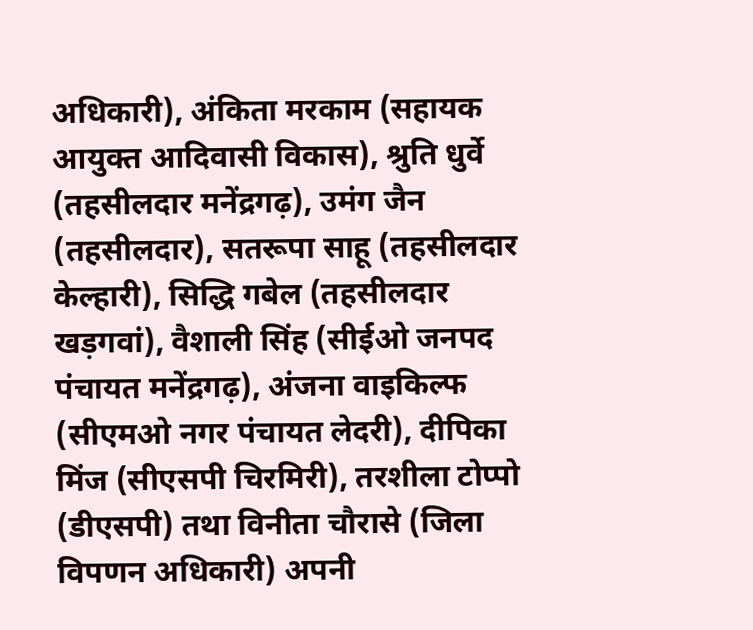अधिकारी), अंकिता मरकाम (सहायक आयुक्त आदिवासी विकास), श्रुति धुर्वे (तहसीलदार मनेंद्रगढ़), उमंग जैन (तहसीलदार), सतरूपा साहू (तहसीलदार केल्हारी), सिद्धि गबेल (तहसीलदार खड़गवां), वैशाली सिंह (सीईओ जनपद पंचायत मनेंद्रगढ़), अंजना वाइकिल्फ (सीएमओ नगर पंचायत लेदरी), दीपिका मिंज (सीएसपी चिरमिरी), तरशीला टोप्पो (डीएसपी) तथा विनीता चौरासे (जिला विपणन अधिकारी) अपनी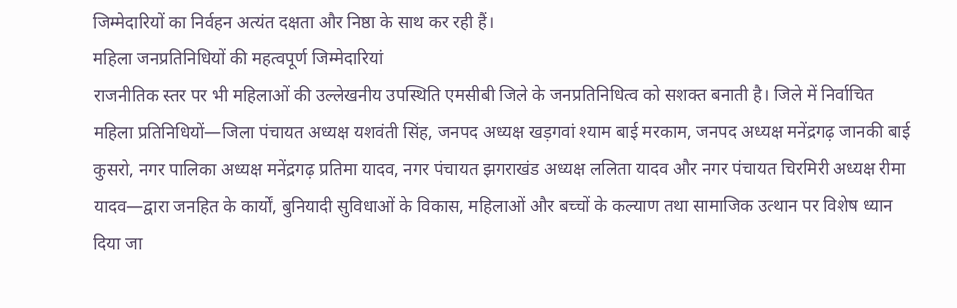जिम्मेदारियों का निर्वहन अत्यंत दक्षता और निष्ठा के साथ कर रही हैं।
महिला जनप्रतिनिधियों की महत्वपूर्ण जिम्मेदारियां
राजनीतिक स्तर पर भी महिलाओं की उल्लेखनीय उपस्थिति एमसीबी जिले के जनप्रतिनिधित्व को सशक्त बनाती है। जिले में निर्वाचित महिला प्रतिनिधियों—जिला पंचायत अध्यक्ष यशवंती सिंह, जनपद अध्यक्ष खड़गवां श्याम बाई मरकाम, जनपद अध्यक्ष मनेंद्रगढ़ जानकी बाई कुसरो, नगर पालिका अध्यक्ष मनेंद्रगढ़ प्रतिमा यादव, नगर पंचायत झगराखंड अध्यक्ष ललिता यादव और नगर पंचायत चिरमिरी अध्यक्ष रीमा यादव—द्वारा जनहित के कार्यों, बुनियादी सुविधाओं के विकास, महिलाओं और बच्चों के कल्याण तथा सामाजिक उत्थान पर विशेष ध्यान दिया जा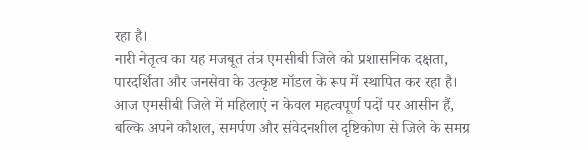रहा है।
नारी नेतृत्व का यह मजबूत तंत्र एमसीबी जिले को प्रशासनिक दक्षता, पारदर्शिता और जनसेवा के उत्कृष्ट मॉडल के रूप में स्थापित कर रहा है। आज एमसीबी जिले में महिलाएं न केवल महत्वपूर्ण पदों पर आसीन हैं, बल्कि अपने कौशल, समर्पण और संवेदनशील दृष्टिकोण से जिले के समग्र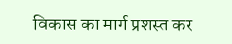विकास का मार्ग प्रशस्त कर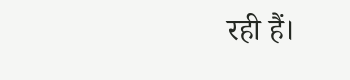रही हैं।